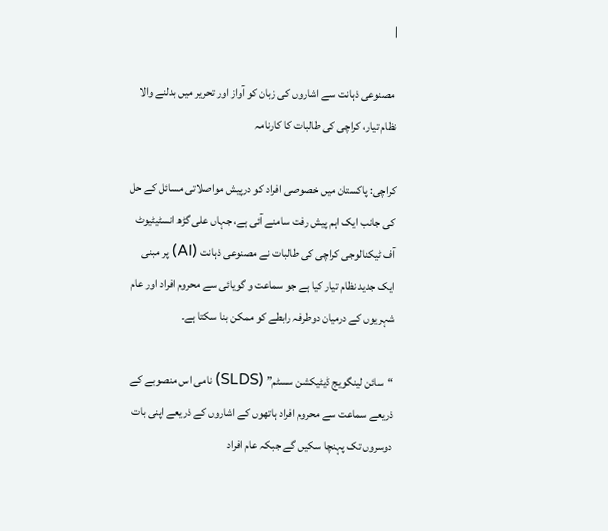|

 مصنوعی ذہانت سے اشاروں کی زبان کو آواز اور تحریر میں بدلنے والا نظام تیار، کراچی کی طالبات کا کارنامہ

کراچی: پاکستان میں خصوصی افراد کو درپیش مواصلاتی مسائل کے حل کی جانب ایک اہم پیش رفت سامنے آئی ہے، جہاں علی گڑھ انسٹیٹیوٹ آف ٹیکنالوجی کراچی کی طالبات نے مصنوعی ذہانت (AI) پر مبنی ایک جدید نظام تیار کیا ہے جو سماعت و گویائی سے محروم افراد اور عام شہریوں کے درمیان دوطرفہ رابطے کو ممکن بنا سکتا ہے۔

“سائن لینگویج ڈیٹیکشن سسٹم” (SLDS) نامی اس منصوبے کے ذریعے سماعت سے محروم افراد ہاتھوں کے اشاروں کے ذریعے اپنی بات دوسروں تک پہنچا سکیں گے جبکہ عام افراد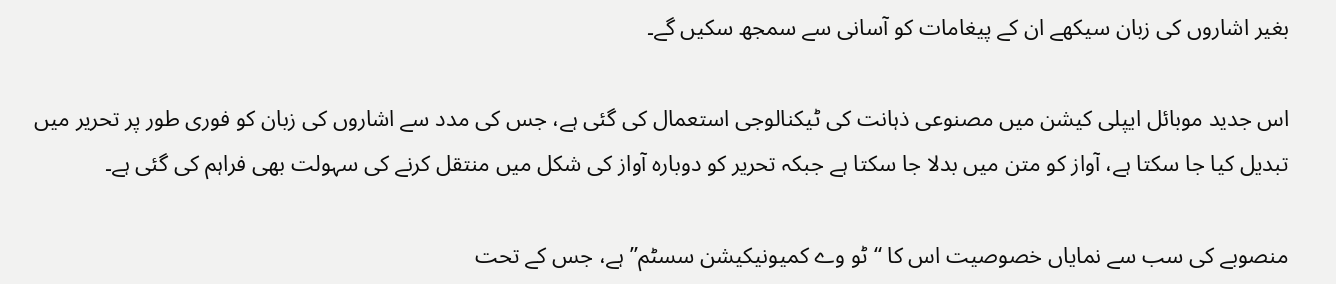بغیر اشاروں کی زبان سیکھے ان کے پیغامات کو آسانی سے سمجھ سکیں گے۔

اس جدید موبائل ایپلی کیشن میں مصنوعی ذہانت کی ٹیکنالوجی استعمال کی گئی ہے، جس کی مدد سے اشاروں کی زبان کو فوری طور پر تحریر میں تبدیل کیا جا سکتا ہے، آواز کو متن میں بدلا جا سکتا ہے جبکہ تحریر کو دوبارہ آواز کی شکل میں منتقل کرنے کی سہولت بھی فراہم کی گئی ہے۔

منصوبے کی سب سے نمایاں خصوصیت اس کا “ٹو وے کمیونیکیشن سسٹم” ہے، جس کے تحت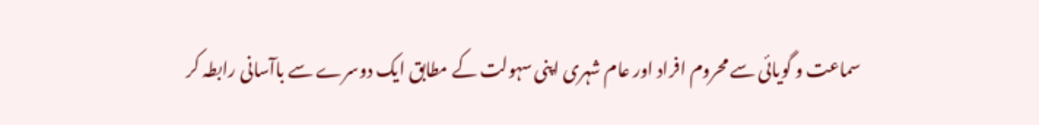سماعت و گویائی سے محروم افراد اور عام شہری اپنی سہولت کے مطابق ایک دوسرے سے باآسانی رابطہ کر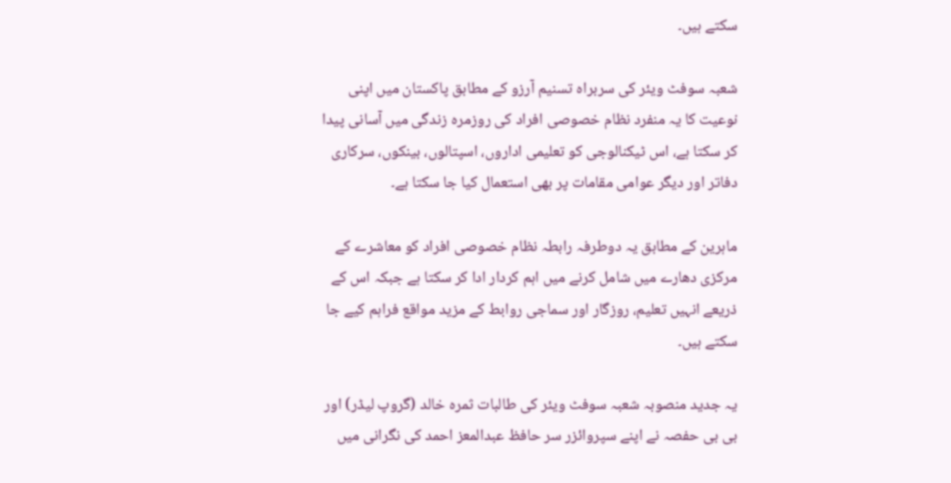سکتے ہیں۔

شعبہ سوفٹ ویئر کی سربراہ تسنیم آرزو کے مطابق پاکستان میں اپنی نوعیت کا یہ منفرد نظام خصوصی افراد کی روزمرہ زندگی میں آسانی پیدا کر سکتا ہے، اس ٹیکنالوجی کو تعلیمی اداروں، اسپتالوں، بینکوں، سرکاری دفاتر اور دیگر عوامی مقامات پر بھی استعمال کیا جا سکتا ہے۔

ماہرین کے مطابق یہ دوطرفہ رابطہ نظام خصوصی افراد کو معاشرے کے مرکزی دھارے میں شامل کرنے میں اہم کردار ادا کر سکتا ہے جبکہ اس کے ذریعے انہیں تعلیم، روزگار اور سماجی روابط کے مزید مواقع فراہم کیے جا سکتے ہیں۔

یہ جدید منصوبہ شعبہ سوفٹ ویئر کی طالبات ثمرہ خالد (گروپ لیڈر) اور بی بی حفصہ نے اپنے سپروائزر سر حافظ عبدالمعز احمد کی نگرانی میں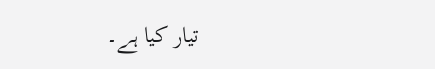تیار کیا ہے۔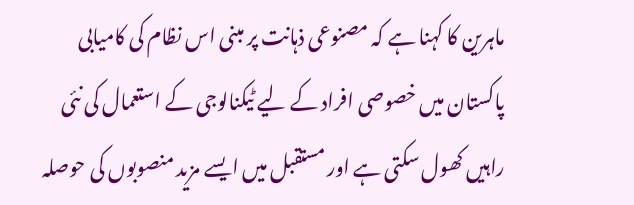ماہرین کا کہنا ہے کہ مصنوعی ذہانت پر مبنی اس نظام کی کامیابی پاکستان میں خصوصی افراد کے لیے ٹیکنالوجی کے استعمال کی نئی راہیں کھول سکتی ہے اور مستقبل میں ایسے مزید منصوبوں کی حوصلہ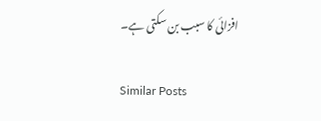افزائی کا سبب بن سکتی ہے۔

Similar Posts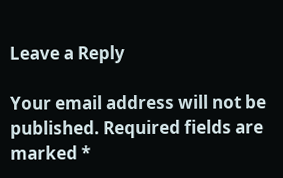Leave a Reply

Your email address will not be published. Required fields are marked *